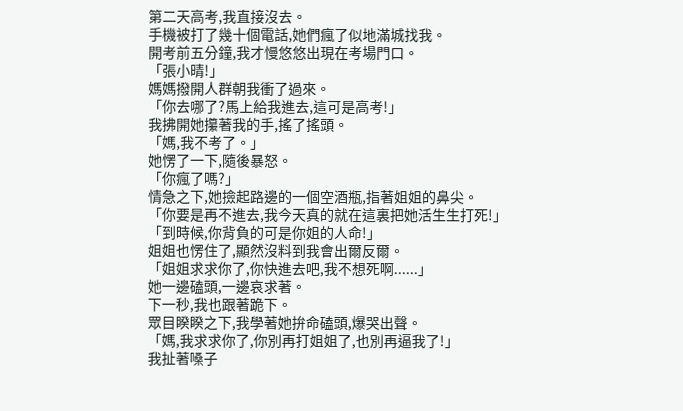第二天高考,我直接沒去。
手機被打了幾十個電話,她們瘋了似地滿城找我。
開考前五分鐘,我才慢悠悠出現在考場門口。
「張小晴!」
媽媽撥開人群朝我衝了過來。
「你去哪了?馬上給我進去,這可是高考!」
我拂開她攥著我的手,搖了搖頭。
「媽,我不考了。」
她愣了一下,隨後暴怒。
「你瘋了嗎?」
情急之下,她撿起路邊的一個空酒瓶,指著姐姐的鼻尖。
「你要是再不進去,我今天真的就在這裏把她活生生打死!」
「到時候,你背負的可是你姐的人命!」
姐姐也愣住了,顯然沒料到我會出爾反爾。
「姐姐求求你了,你快進去吧,我不想死啊......」
她一邊磕頭,一邊哀求著。
下一秒,我也跟著跪下。
眾目睽睽之下,我學著她拚命磕頭,爆哭出聲。
「媽,我求求你了,你別再打姐姐了,也別再逼我了!」
我扯著嗓子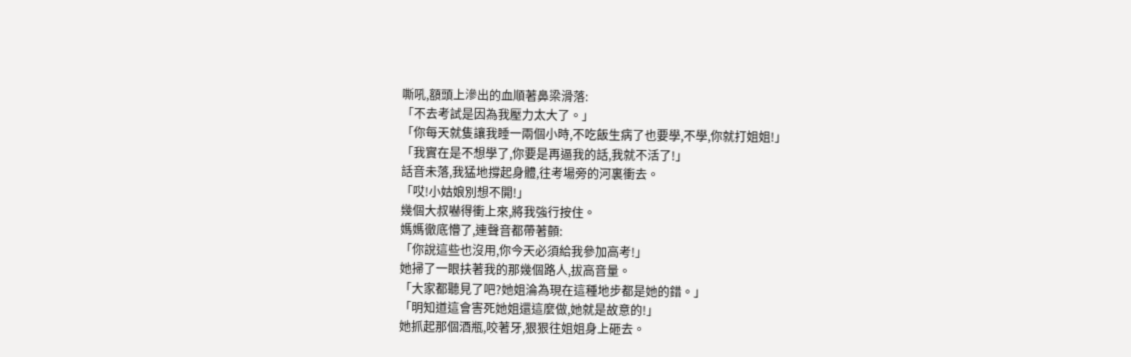嘶吼,額頭上滲出的血順著鼻梁滑落:
「不去考試是因為我壓力太大了。」
「你每天就隻讓我睡一兩個小時,不吃飯生病了也要學,不學,你就打姐姐!」
「我實在是不想學了,你要是再逼我的話,我就不活了!」
話音未落,我猛地撐起身體,往考場旁的河裏衝去。
「哎!小姑娘別想不開!」
幾個大叔嚇得衝上來,將我強行按住。
媽媽徹底懵了,連聲音都帶著顫:
「你說這些也沒用,你今天必須給我參加高考!」
她掃了一眼扶著我的那幾個路人,拔高音量。
「大家都聽見了吧?她姐淪為現在這種地步都是她的錯。」
「明知道這會害死她姐還這麼做,她就是故意的!」
她抓起那個酒瓶,咬著牙,狠狠往姐姐身上砸去。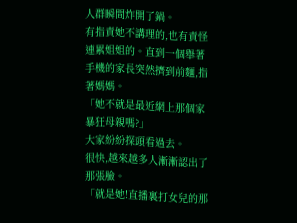人群瞬間炸開了鍋。
有指責她不講理的,也有責怪連累姐姐的。直到一個舉著手機的家長突然擠到前麵,指著媽媽。
「她不就是最近網上那個家暴狂母親嗎?」
大家紛紛探頭看過去。
很快,越來越多人漸漸認出了那張臉。
「就是她!直播裏打女兒的那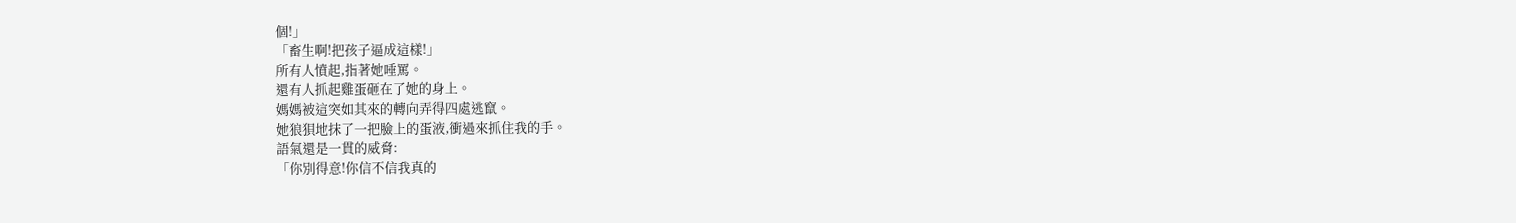個!」
「畜生啊!把孩子逼成這樣!」
所有人憤起,指著她唾罵。
還有人抓起雞蛋砸在了她的身上。
媽媽被這突如其來的轉向弄得四處逃竄。
她狼狽地抹了一把臉上的蛋液,衝過來抓住我的手。
語氣還是一貫的威脅:
「你別得意!你信不信我真的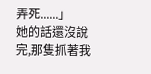弄死......」
她的話還沒說完,那隻抓著我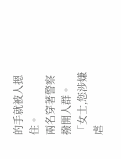的手就被人摁住。
兩名穿著警察撥開人群。
「女士,您涉嫌虐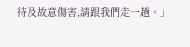待及故意傷害,請跟我們走一趟。」